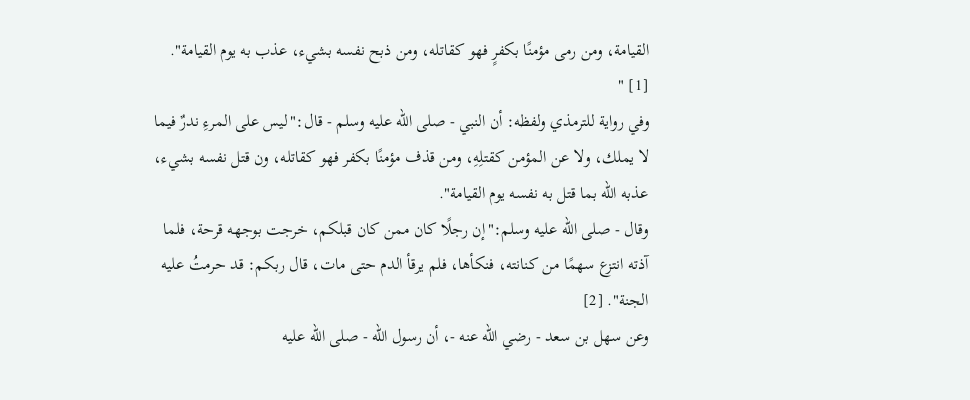القيامة، ومن رمى مؤمنًا بكفرٍ فهو كقاتله، ومن ذبح نفسه بشيء، عذب به يوم القيامة". [1] "
وفي رواية للترمذي ولفظه: أن النبي - صلى الله عليه وسلم - قال:"ليس على المرءِ ندرٌ فيما لا يملك، ولا عن المؤمن كقتلِهِ، ومن قذف مؤمنًا بكفر فهو كقاتله، ون قتل نفسه بشيء، عذبه الله بما قتل به نفسه يوم القيامة".
وقال - صلى الله عليه وسلم:"إن رجلًا كان ممن كان قبلكم، خرجت بوجهه قرحة، فلما آذته انتزع سهمًا من كنانته، فنكأها، فلم يرقأ الدم حتى مات، قال ربكم: قد حرمتُ عليه الجنة". [2]
وعن سهل بن سعد - رضي الله عنه -، أن رسول الله - صلى الله عليه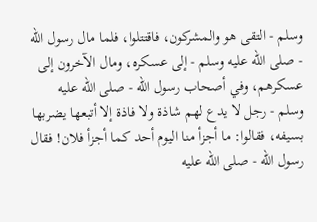وسلم - التقى هو والمشركون، فاقتتلوا، فلما مال رسول الله - صلى الله عليه وسلم - إلى عسكره، ومال الآخرون إلى عسكرهم، وفي أصحاب رسول الله - صلى الله عليه وسلم - رجل لا يدع لهم شاذة ولا فاذة إلا أتبعها يضربها بسيفه، فقالوا: ما أجزأ منا اليوم أحد كما أجزأ فلان! فقال رسول الله - صلى الله عليه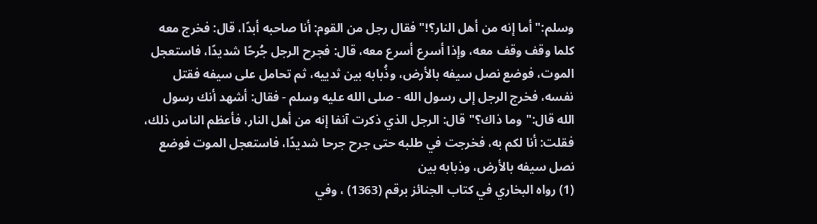وسلم:"أما إنه من أهل النار؟!"فقال رجل من القوم: أنا صاحبه أبدًا، قال: فخرج معه كلما وقف وقف معه، وإذا أسرع أسرع معه، قال: فجرح الرجل جُرحًا شديدًا، فاستعجل الموت، فوضع نصل سيفه بالأرض، وذُبابه بين ثدييه، ثم تحامل على سيفه فقتل نفسه، فخرج الرجل إلى رسول الله - صلى الله عليه وسلم - فقال: أشهد أنك رسول الله قال:"وما ذاك؟"قال: الرجل الذي ذكرت آنفا إنه من أهل النار، فأعظم الناس ذلك، فقلت: أنا لكم به، فخرجت في طلبه حتى جرح جرحا شديدًا، فاستعجل الموت فوضع نصل سيفه بالأرض، وذبابه بين
(1) رواه البخاري في كتاب الجنائز برقم (1363) ، وفي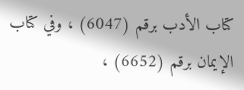كتاب الأدب برقم (6047) ، وفي كتاب الإيمان برقم (6652) ،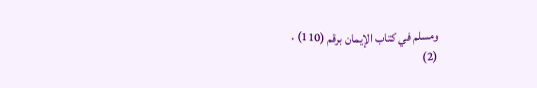ومسلم في كتاب الإيمان برقم (110) .
(2)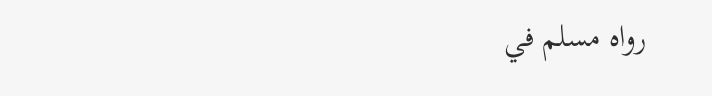رواه مسلم في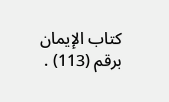كتاب الإيمان برقم (113) .